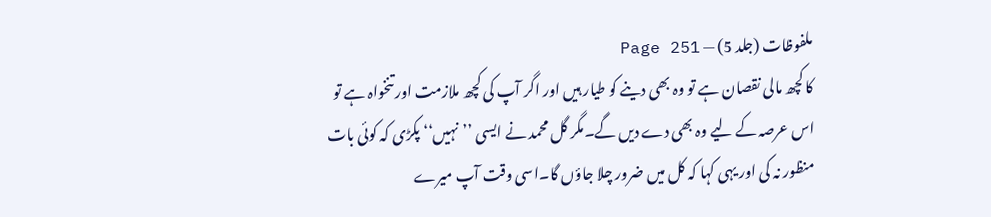ملفوظات (جلد 5) — Page 251
کا کچھ مالی نقصان ہے تو وہ بھی دینے کو طیار ہیں اور اگر آپ کی کچھ ملازمت اور تنخواہ ہے تو اس عرصہ کے لیے وہ بھی دے دیں گے۔مگر گل محمد نے ایسی ’’نہیں‘‘ پکڑی کہ کوئی بات منظور نہ کی اور یہی کہا کہ کل میں ضرور چلا جاؤں گا۔اسی وقت آپ میرے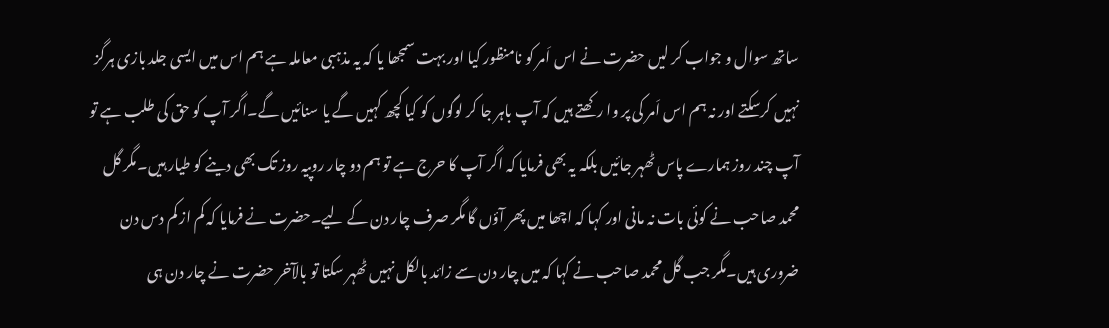ساتھ سوال و جواب کر لیں حضرت نے اس اَمر کو نامنظور کیا اور بہت سمجھا یا کہ یہ مذہبی معاملہ ہے ہم اس میں ایسی جلد بازی ہرگز نہیں کرسکتے اور نہ ہم اس اَمر کی پر وا رکھتے ہیں کہ آپ باہر جا کر لوگوں کو کیا کچھ کہیں گے یا سنائیں گے۔اگر آپ کو حق کی طلب ہے تو آپ چند روز ہمارے پاس ٹھہر جائیں بلکہ یہ بھی فرمایا کہ اگر آپ کا حرج ہے تو ہم دو چار روپیہ روز تک بھی دینے کو طیار ہیں۔مگر گل محمد صاحب نے کوئی بات نہ مانی اور کہا کہ اچھا میں پھر آؤں گا مگر صرف چار دن کے لیے۔حضرت نے فرمایا کہ کم از کم دس دن ضروری ہیں۔مگر جب گل محمد صاحب نے کہا کہ میں چار دن سے زائد بالکل نہیں ٹھہر سکتا تو بالآخر حضرت نے چار دن ہی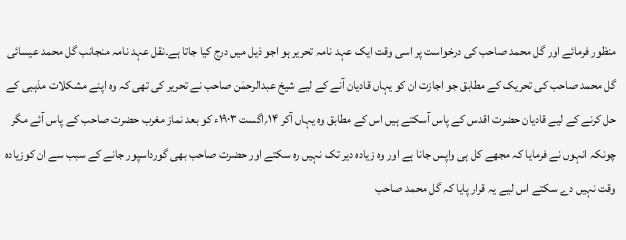منظور فرمائے اور گل محمد صاحب کی درخواست پر اسی وقت ایک عہد نامہ تحریر ہو اجو ذیل میں درج کیا جاتا ہے۔نقل عہد نامہ منجانب گل محمد عیسائی گل محمد صاحب کی تحریک کے مطابق جو اجازت ان کو یہاں قادیان آنے کے لیے شیخ عبدالرحمٰن صاحب نے تحریر کی تھی کہ وہ اپنے مشکلات مذہبی کے حل کرنے کے لیے قادیان حضرت اقدس کے پاس آسکتے ہیں اس کے مطابق وہ یہاں آکر ۱۴؍اگست ۱۹۰۳ء کو بعد نماز مغرب حضرت صاحب کے پاس آئے مگر چونکہ انہوں نے فرمایا کہ مجھے کل ہی واپس جانا ہے اور وہ زیادہ دیر تک نہیں رہ سکتے اور حضرت صاحب بھی گورداسپور جانے کے سبب سے ان کوزیادہ وقت نہیں دے سکتے اس لیے یہ قرار پایا کہ گل محمد صاحب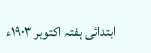ابتدائی ہفتہ اکتوبر ۱۹۰۳ء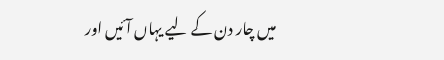میں چار دن کے لیے یہاں آئیں اور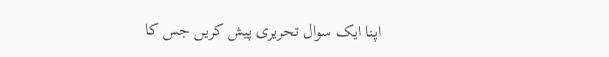اپنا ایک سوال تحریری پیش کریں جس کا